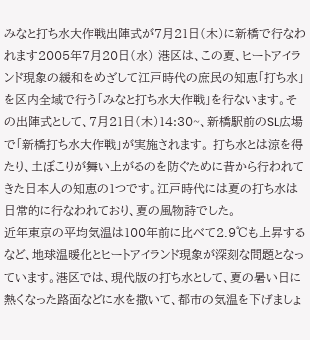みなと打ち水大作戦出陣式が7月21日(木)に新橋で行なわれます2005年7月20日(水) 港区は、この夏、ヒートアイランド現象の緩和をめざして江戸時代の庶民の知恵「打ち水」を区内全域で行う「みなと打ち水大作戦」を行ないます。その出陣式として、7月21日(木)14:30~、新橋駅前のSL広場で「新橋打ち水大作戦」が実施されます。 打ち水とは涼を得たり、土ぼこりが舞い上がるのを防ぐために昔から行われてきた日本人の知恵の1つです。江戸時代には夏の打ち水は日常的に行なわれており、夏の風物詩でした。
近年東京の平均気温は100年前に比べて2.9℃も上昇するなど、地球温暖化とヒートアイランド現象が深刻な問題となっています。港区では、現代版の打ち水として、夏の暑い日に熱くなった路面などに水を撒いて、都市の気温を下げましょ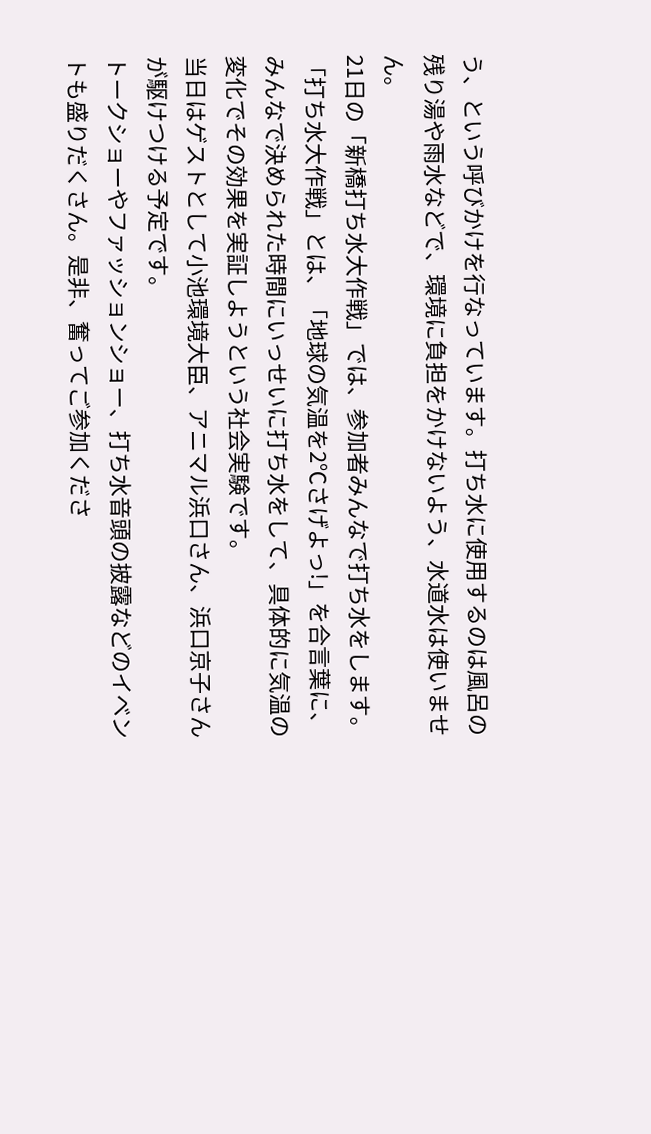う、という呼びかけを行なっています。打ち水に使用するのは風呂の残り湯や雨水などで、環境に負担をかけないよう、水道水は使いません。
21日の「新橋打ち水大作戦」では、参加者みんなで打ち水をします。
「打ち水大作戦」とは、「地球の気温を2℃さげよっ!」を合言葉に、みんなで決められた時間にいっせいに打ち水をして、具体的に気温の変化でその効果を実証しようという社会実験です。
当日はゲストとして小池環境大臣、アニマル浜口さん、浜口京子さんが駆けつける予定です。
トークショーやファッションショー、打ち水音頭の披露などのイベントも盛りだくさん。是非、奮ってご参加くださ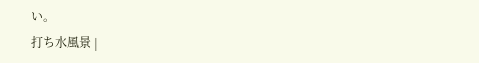い。
打ち水風景 |